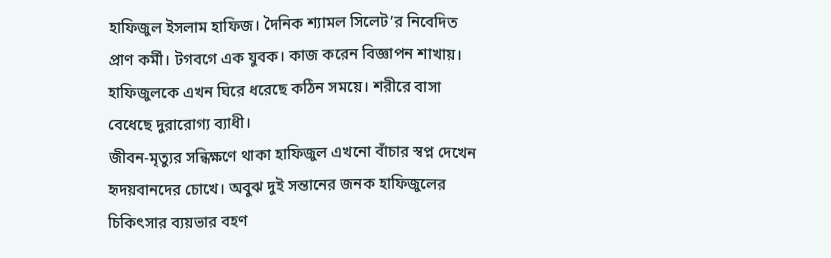হাফিজুল ইসলাম হাফিজ। দৈনিক শ্যামল সিলেট’র নিবেদিত প্রাণ কর্মী। টগবগে এক যুবক। কাজ করেন বিজ্ঞাপন শাখায়। হাফিজুলকে এখন ঘিরে ধরেছে কঠিন সময়ে। শরীরে বাসা বেধেছে দুরারোগ্য ব্যাধী।
জীবন-মৃত্যুর সন্ধিক্ষণে থাকা হাফিজুল এখনো বাঁচার স্বপ্ন দেখেন হৃদয়বানদের চোখে। অবুঝ দুই সন্তানের জনক হাফিজুলের চিকিৎসার ব্যয়ভার বহণ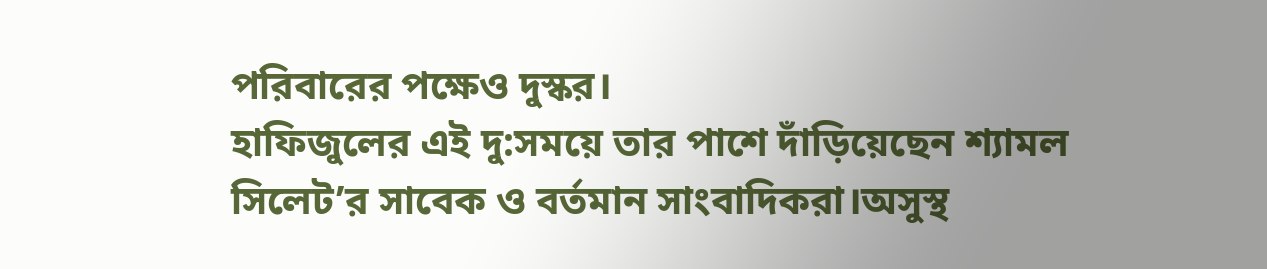পরিবারের পক্ষেও দুস্কর।
হাফিজুলের এই দু:সময়ে তার পাশে দাঁড়িয়েছেন শ্যামল সিলেট’র সাবেক ও বর্তমান সাংবাদিকরা।অসুস্থ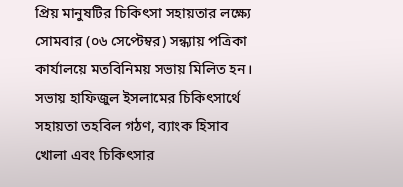প্রিয় মানুষটির চিকিৎসা সহায়তার লক্ষ্যে সোমবার (০৬ সেপ্টেম্বর) সন্ধ্যায় পত্রিকা কার্যালয়ে মতবিনিময় সভায় মিলিত হন। সভায় হাফিজুল ইসলামের চিকিৎসার্থে সহায়তা তহবিল গঠণ, ব্যাংক হিসাব খোলা এবং চিকিৎসার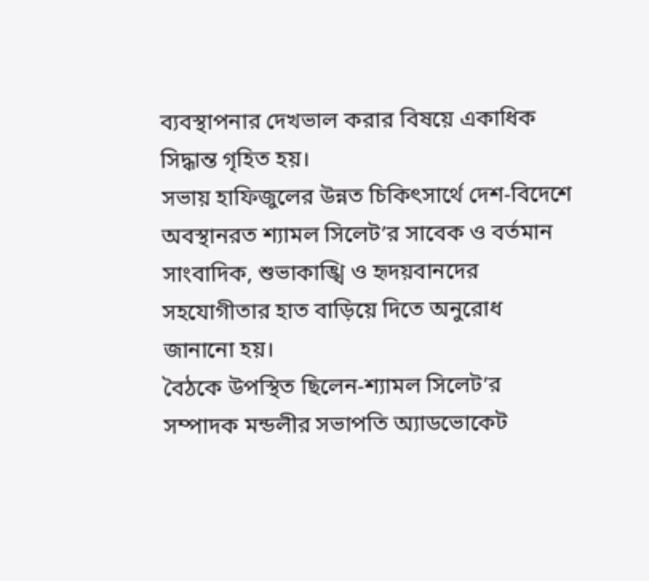ব্যবস্থাপনার দেখভাল করার বিষয়ে একাধিক সিদ্ধান্ত গৃহিত হয়।
সভায় হাফিজুলের উন্নত চিকিৎসার্থে দেশ-বিদেশে অবস্থানরত শ্যামল সিলেট’র সাবেক ও বর্তমান সাংবাদিক, শুভাকাঙ্খি ও হৃদয়বানদের সহযোগীতার হাত বাড়িয়ে দিতে অনুরোধ জানানো হয়।
বৈঠকে উপস্থিত ছিলেন-শ্যামল সিলেট’র সম্পাদক মন্ডলীর সভাপতি অ্যাডভোকেট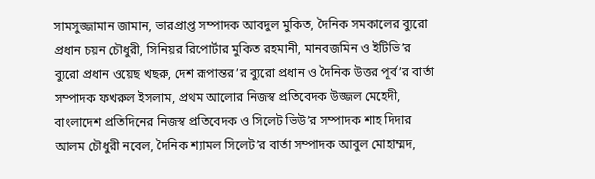সামসুজ্জামান জামান, ভারপ্রাপ্ত সম্পাদক আবদুল মুকিত, দৈনিক সমকালের ব্যুরো প্রধান চয়ন চৌধুরী, সিনিয়র রিপোর্টার মুকিত রহমানী, মানবজমিন ও ইটিভি’র ব্যুরো প্রধান ওয়েছ খছরু, দেশ রূপান্তর’র ব্যুরো প্রধান ও দৈনিক উত্তর পূর্ব’র বার্তা সম্পাদক ফখরুল ইসলাম, প্রথম আলোর নিজস্ব প্রতিবেদক উজ্জল মেহেদী, বাংলাদেশ প্রতিদিনের নিজস্ব প্রতিবেদক ও সিলেট ভিউ’র সম্পাদক শাহ দিদার আলম চৌধুরী নবেল, দৈনিক শ্যামল সিলেট’র বার্তা সম্পাদক আবুল মোহাম্মদ,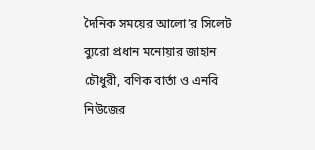দৈনিক সময়ের আলো’র সিলেট ব্যুরো প্রধান মনোয়ার জাহান চৌধুরী, বণিক বার্তা ও এনবি নিউজের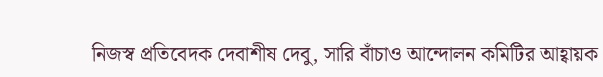নিজস্ব প্রতিবেদক দেবাশীষ দেবু, সারি বাঁচাও আন্দোলন কমিটির আহ্বায়ক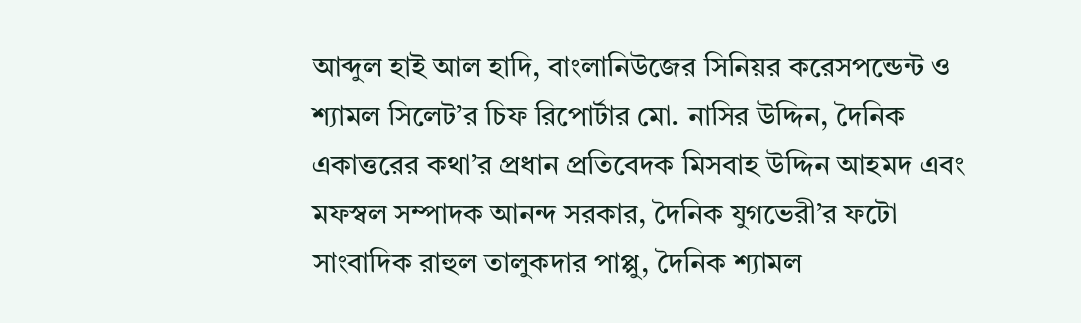আব্দুল হাই আল হাদি, বাংলানিউজের সিনিয়র করেসপন্ডেন্ট ও শ্যামল সিলেট’র চিফ রিপোর্টার মো. নাসির উদ্দিন, দৈনিক একাত্তরের কথা’র প্রধান প্রতিবেদক মিসবাহ উদ্দিন আহমদ এবং মফস্বল সম্পাদক আনন্দ সরকার, দৈনিক যুগভেরী’র ফটো সাংবাদিক রাহুল তালুকদার পাপ্পু, দৈনিক শ্যামল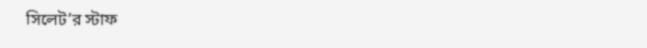সিলেট’র স্টাফ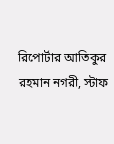রিপোর্টার আতিকুর রহমান নগরী, স্টাফ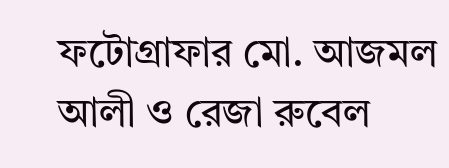ফটোগ্রাফার মো. আজমল আলী ও রেজা রুবেল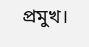প্রমুখ।